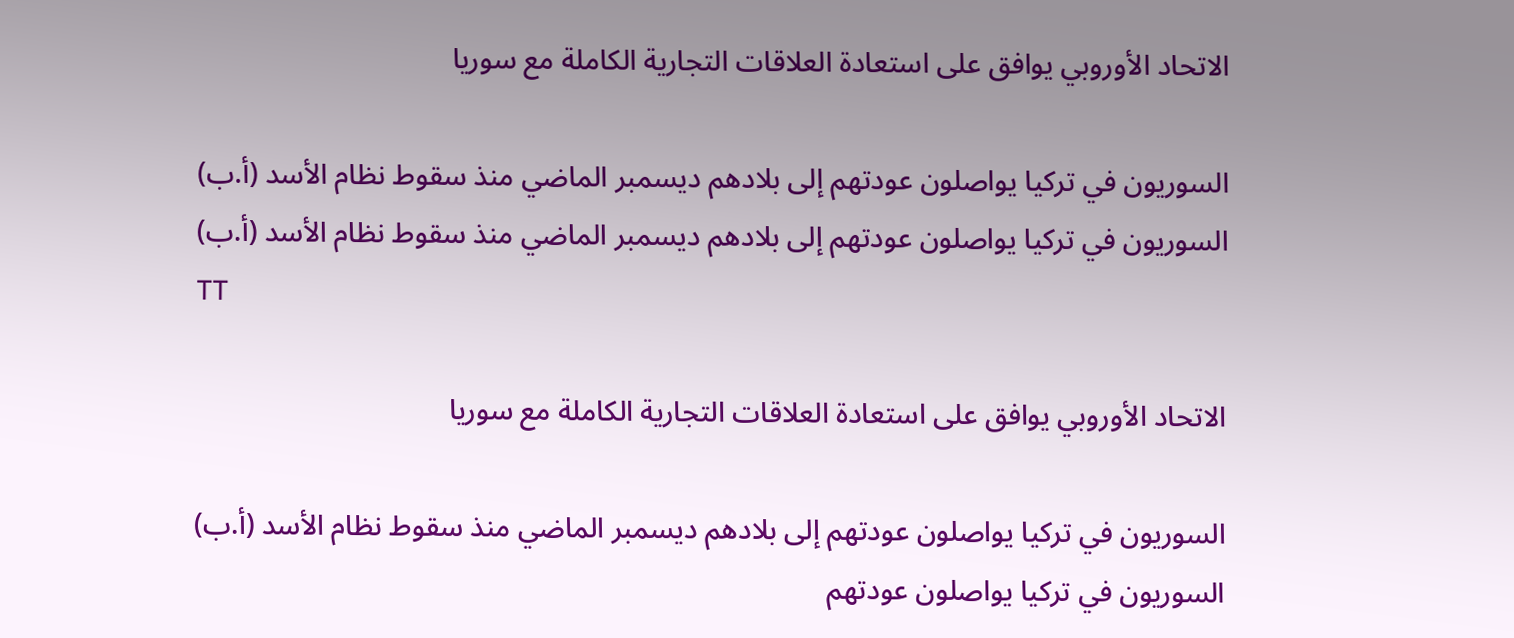الاتحاد الأوروبي يوافق على استعادة العلاقات التجارية الكاملة مع سوريا

السوريون في تركيا يواصلون عودتهم إلى بلادهم ديسمبر الماضي منذ سقوط نظام الأسد (أ.ب)
السوريون في تركيا يواصلون عودتهم إلى بلادهم ديسمبر الماضي منذ سقوط نظام الأسد (أ.ب)
TT

الاتحاد الأوروبي يوافق على استعادة العلاقات التجارية الكاملة مع سوريا

السوريون في تركيا يواصلون عودتهم إلى بلادهم ديسمبر الماضي منذ سقوط نظام الأسد (أ.ب)
السوريون في تركيا يواصلون عودتهم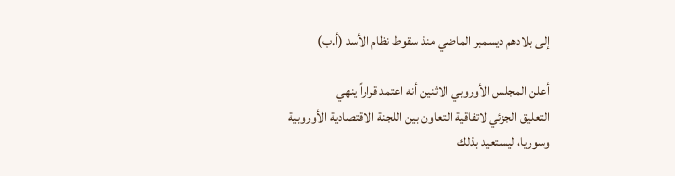إلى بلادهم ديسمبر الماضي منذ سقوط نظام الأسد (أ.ب)

أعلن المجلس الأوروبي الاثنين أنه اعتمد قراراً ينهي التعليق ‌الجزئي ‌لاتفاقية التعاون بين ‌اللجنة الاقتصادية الأوروبية وسوريا، ليستعيد بذلك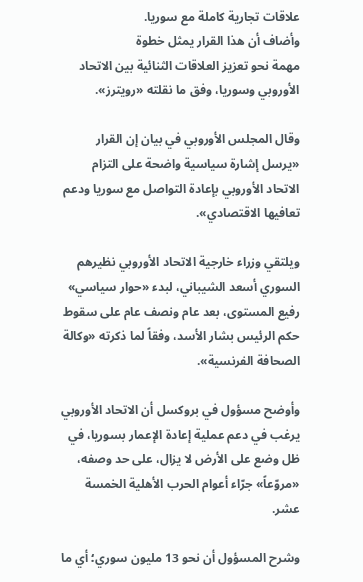علاقات تجارية كاملة مع سوريا.
وأضاف أن هذا القرار ‌يمثل ‌خطوة مهمة ‌نحو ‌تعزيز العلاقات الثنائية بين الاتحاد الأوروبي وسوريا، وفق ما نقلته «رويترز».

وقال ‌المجلس الأوروبي في بيان إن القرار «يرسل إشارة سياسية واضحة على التزام الاتحاد الأوروبي بإعادة التواصل مع سوريا ودعم تعافيها الاقتصادي».

ويلتقي وزراء خارجية الاتحاد الأوروبي نظيرهم السوري أسعد الشيباني، لبدء «حوار سياسي» رفيع المستوى، بعد عام ونصف عام على سقوط حكم الرئيس بشار الأسد، وفقاً لما ذكرته «وكالة الصحافة الفرنسية».

وأوضح مسؤول في بروكسل أن الاتحاد الأوروبي يرغب في دعم عملية إعادة الإعمار بسوريا، في ظل وضع على الأرض لا يزال، على حد وصفه، «مروّعاً» جرّاء أعوام الحرب الأهلية الخمسة عشر.

وشرح المسؤول أن نحو 13 مليون سوري؛ أي ما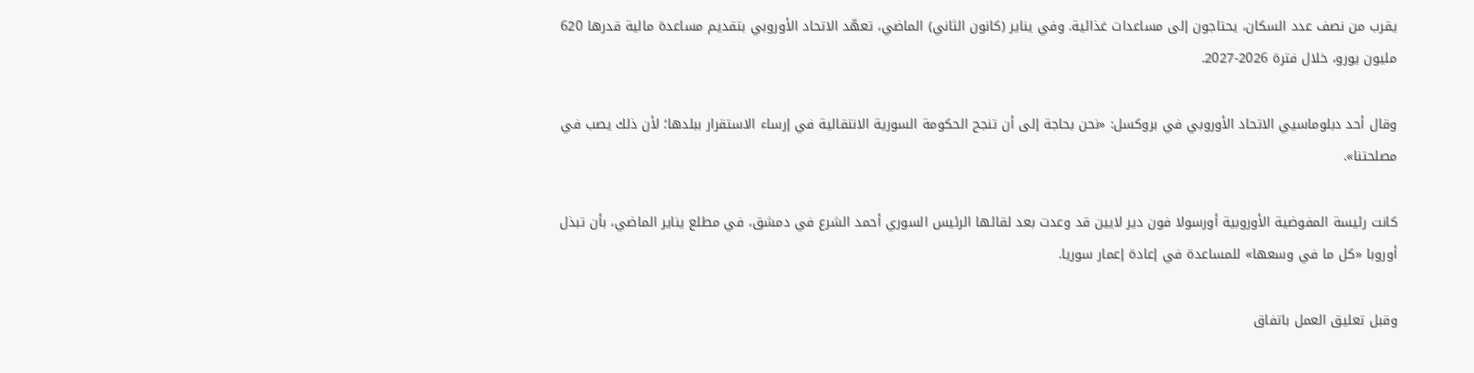يقرب من نصف عدد السكان، يحتاجون إلى مساعدات غذائية. وفي يناير (كانون الثاني) الماضي، تعهّد الاتحاد الأوروبي بتقديم مساعدة مالية قدرها 620 مليون يورو، خلال فترة 2026-2027.

وقال أحد دبلوماسيي الاتحاد الأوروبي في بروكسل: «نحن بحاجة إلى أن تنجح الحكومة السورية الانتقالية في إرساء الاستقرار ببلدها؛ لأن ذلك يصب في مصلحتنا».

كانت رئيسة المفوضية الأوروبية أورسولا فون دير لايين قد وعدت بعد لقائها الرئيس السوري أحمد الشرع في دمشق، في مطلع يناير الماضي، بأن تبذل أوروبا «كل ما في وسعها» للمساعدة في إعادة إعمار سوريا.

وقبل تعليق العمل باتفاق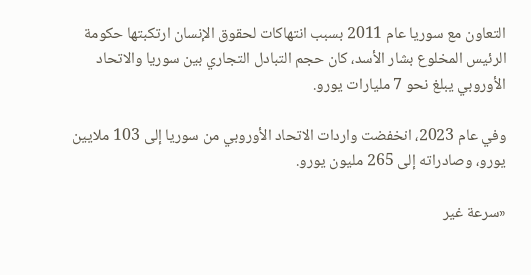التعاون مع سوريا عام 2011 بسبب انتهاكات لحقوق الإنسان ارتكبتها حكومة الرئيس المخلوع بشار الأسد، كان حجم التبادل التجاري بين سوريا والاتحاد الأوروبي يبلغ نحو 7 مليارات يورو.

وفي عام 2023، انخفضت واردات الاتحاد الأوروبي من سوريا إلى 103 ملايين يورو، وصادراته إلى 265 مليون يورو.

«سرعة غير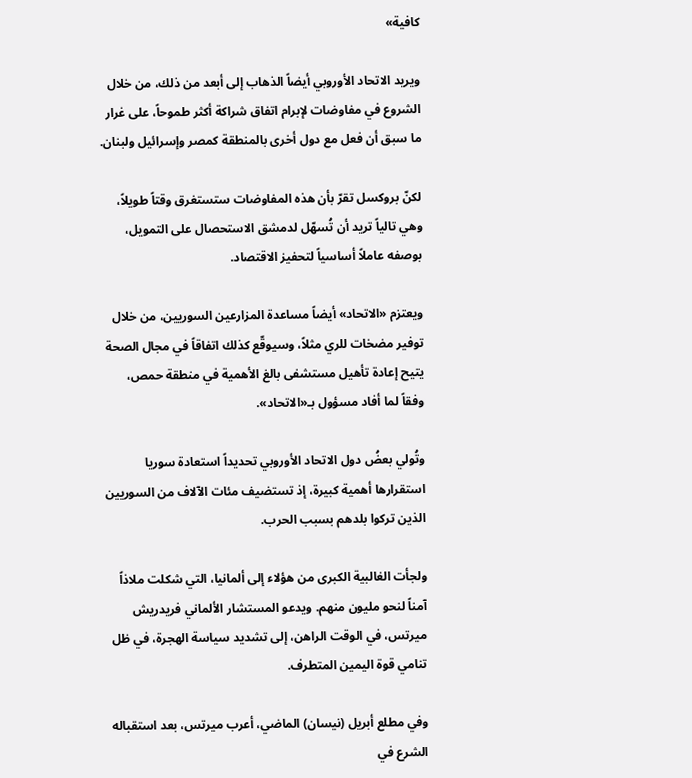كافية»

ويريد الاتحاد الأوروبي أيضاً الذهاب إلى أبعد من ذلك، من خلال الشروع في مفاوضات لإبرام اتفاق شراكة أكثر طموحاً، على غرار ما سبق أن فعل مع دول أخرى بالمنطقة كمصر وإسرائيل ولبنان.

لكنّ بروكسل تقرّ بأن هذه المفاوضات ستستغرق وقتاً طويلاً، وهي تالياً تريد أن تُسهّل لدمشق الاستحصال على التمويل، بوصفه عاملاً أساسياً لتحفيز الاقتصاد.

ويعتزم «الاتحاد» أيضاً مساعدة المزارعين السوريين، من خلال توفير مضخات للري مثلاً، وسيوقّع كذلك اتفاقاً في مجال الصحة يتيح إعادة تأهيل مستشفى بالغ الأهمية في منطقة حمص، وفقاً لما أفاد مسؤول بـ«الاتحاد».

وتُولي بعضُ دول الاتحاد الأوروبي تحديداً استعادة سوريا استقرارها أهمية كبيرة، إذ تستضيف مئات الآلاف من السوريين الذين تركوا بلدهم بسبب الحرب.

ولجأت الغالبية الكبرى من هؤلاء إلى ألمانيا، التي شكلت ملاذاً آمناً لنحو مليون منهم. ويدعو المستشار الألماني فريدريش ميرتس، في الوقت الراهن، إلى تشديد سياسة الهجرة، في ظل تنامي قوة اليمين المتطرف.

وفي مطلع أبريل (نيسان) الماضي، أعرب ميرتس، بعد استقباله الشرع في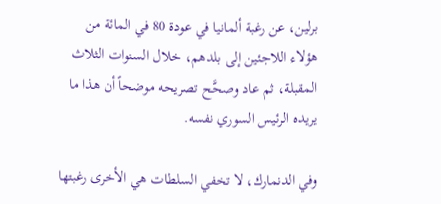برلين، عن رغبة ألمانيا في عودة 80 في المائة من هؤلاء اللاجئين إلى بلدهم، خلال السنوات الثلاث المقبلة، ثم عاد وصحَّح تصريحه موضحاً أن هذا ما يريده الرئيس السوري نفسه.

وفي الدنمارك، لا تخفي السلطات هي الأخرى رغبتها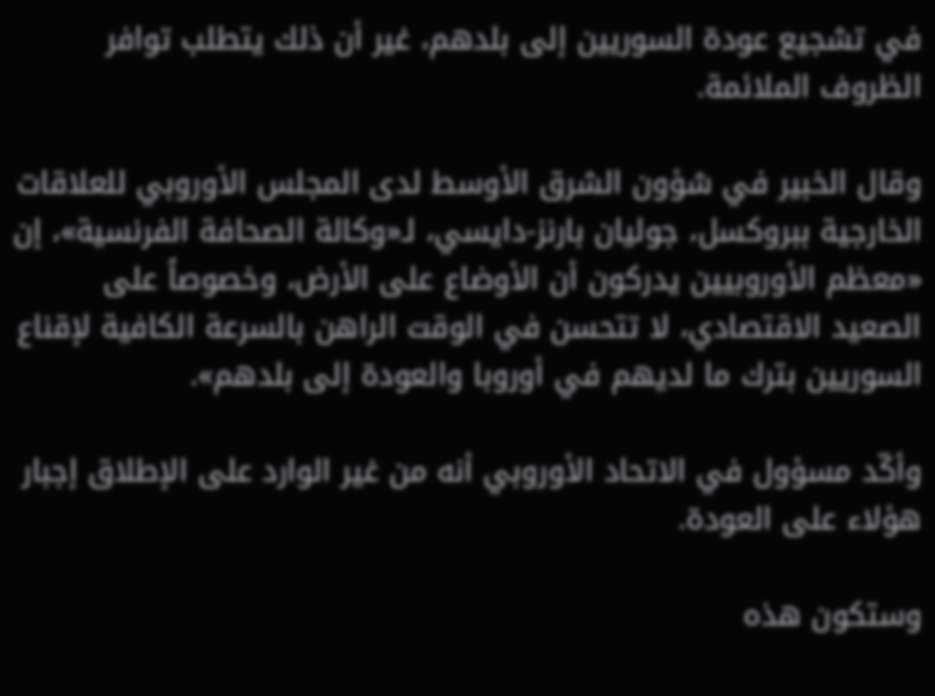في تشجيع عودة السوريين إلى بلدهم، غير أن ذلك يتطلب توافر الظروف الملائمة.

وقال الخبير في شؤون الشرق الأوسط لدى المجلس الأوروبي للعلاقات الخارجية ببروكسل، جوليان بارنز-دايسي، لـ«وكالة الصحافة الفرنسية»، إن «معظم الأوروبيين يدركون أن الأوضاع على الأرض، وخصوصاً على الصعيد الاقتصادي، لا تتحسن في الوقت الراهن بالسرعة الكافية لإقناع السوريين بترك ما لديهم في أوروبا والعودة إلى بلدهم».

وأكّد مسؤول في الاتحاد الأوروبي أنه من غير الوارد على الإطلاق إجبار هؤلاء على العودة.

وستكون هذه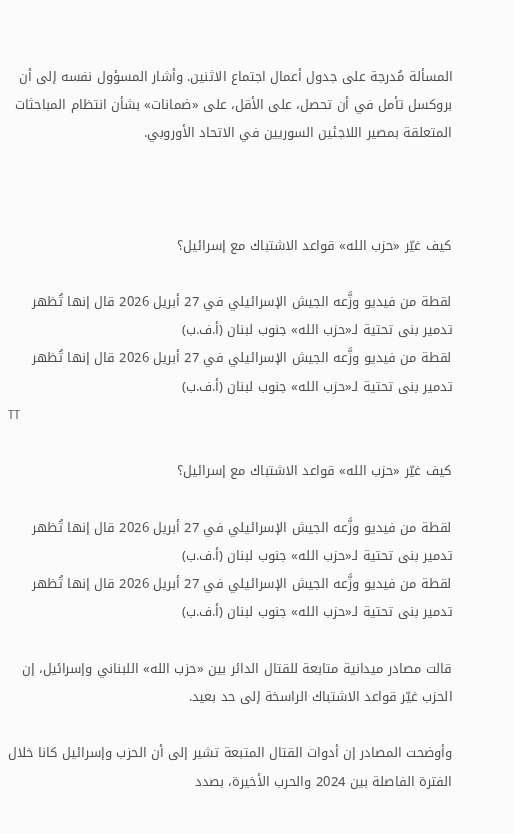المسألة مُدرجة على جدول أعمال اجتماع الاثنين. وأشار المسؤول نفسه إلى أن بروكسل تأمل في أن تحصل، على الأقل، على «ضمانات» بشأن انتظام المباحثات المتعلقة بمصير اللاجئين السوريين في الاتحاد الأوروبي.



كيف غيّر «حزب الله» قواعد الاشتباك مع إسرائيل؟

لقطة من فيديو وزَّعه الجيش الإسرائيلي في 27 أبريل 2026 قال إنها تُظهر تدمير بنى تحتية لـ«حزب الله» جنوب لبنان (أ.ف.ب)
لقطة من فيديو وزَّعه الجيش الإسرائيلي في 27 أبريل 2026 قال إنها تُظهر تدمير بنى تحتية لـ«حزب الله» جنوب لبنان (أ.ف.ب)
TT

كيف غيّر «حزب الله» قواعد الاشتباك مع إسرائيل؟

لقطة من فيديو وزَّعه الجيش الإسرائيلي في 27 أبريل 2026 قال إنها تُظهر تدمير بنى تحتية لـ«حزب الله» جنوب لبنان (أ.ف.ب)
لقطة من فيديو وزَّعه الجيش الإسرائيلي في 27 أبريل 2026 قال إنها تُظهر تدمير بنى تحتية لـ«حزب الله» جنوب لبنان (أ.ف.ب)

قالت مصادر ميدانية متابعة للقتال الدائر بين «حزب الله» اللبناني وإسرائيل، إن الحزب غيّر قواعد الاشتباك الراسخة إلى حد بعيد.

وأوضحت المصادر إن أدوات القتال المتبعة تشير إلى أن الحزب وإسرائيل كانا خلال الفترة الفاصلة بين 2024 والحرب الأخيرة، بصدد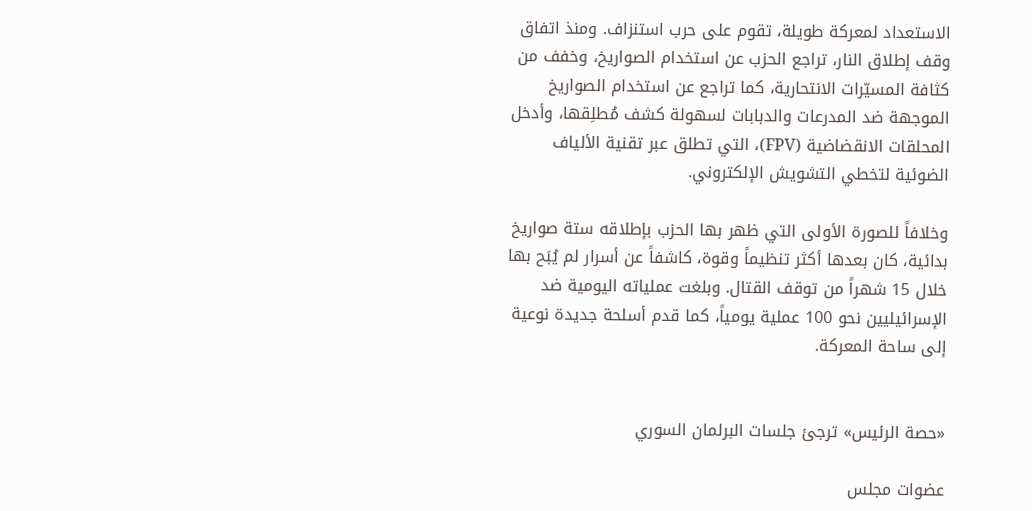الاستعداد لمعركة طويلة، تقوم على حرب استنزاف. ومنذ اتفاق وقف إطلاق النار، تراجع الحزب عن استخدام الصواريخ، وخفف من كثافة المسيّرات الانتحارية، كما تراجع عن استخدام الصواريخ الموجهة ضد المدرعات والدبابات لسهولة كشف مُطلِقها، وأدخل المحلقات الانقضاضية (FPV)، التي تطلق عبر تقنية الألياف الضوئية لتخطي التشويش الإلكتروني.

وخلافاً للصورة الأولى التي ظهر بها الحزب بإطلاقه ستة صواريخ بدائية، كان بعدها أكثر تنظيماً وقوة، كاشفاً عن أسرار لم يُبَح بها خلال 15 شهراً من توقف القتال. وبلغت عملياته اليومية ضد الإسرائيليين نحو 100 عملية يومياً، كما قدم أسلحة جديدة نوعية إلى ساحة المعركة.


«حصة الرئيس» ترجئ جلسات البرلمان السوري

عضوات مجلس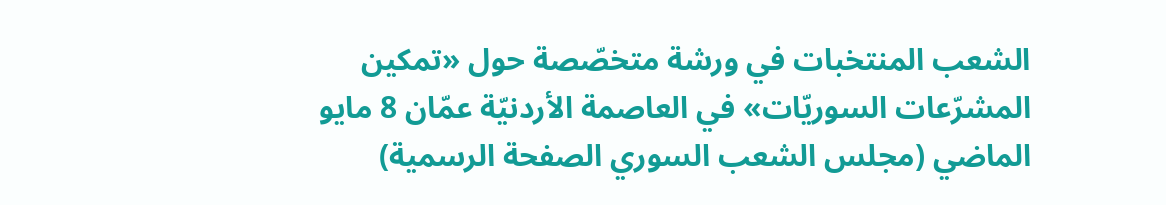الشعب المنتخبات في ورشة متخصّصة حول «تمكين المشرّعات السوريّات» في العاصمة الأردنيّة عمّان 8 مايو الماضي (مجلس الشعب السوري الصفحة الرسمية)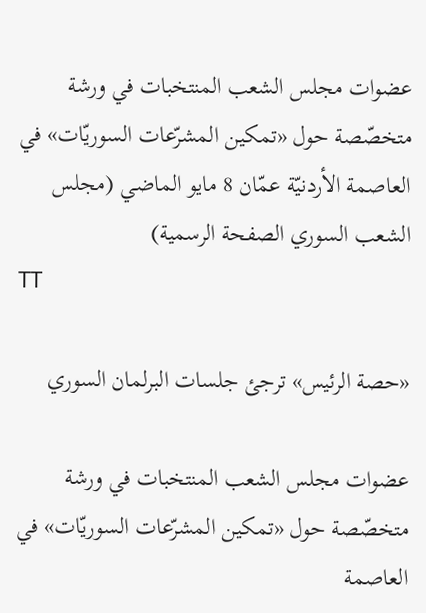عضوات مجلس الشعب المنتخبات في ورشة متخصّصة حول «تمكين المشرّعات السوريّات» في العاصمة الأردنيّة عمّان 8 مايو الماضي (مجلس الشعب السوري الصفحة الرسمية)
TT

«حصة الرئيس» ترجئ جلسات البرلمان السوري

عضوات مجلس الشعب المنتخبات في ورشة متخصّصة حول «تمكين المشرّعات السوريّات» في العاصمة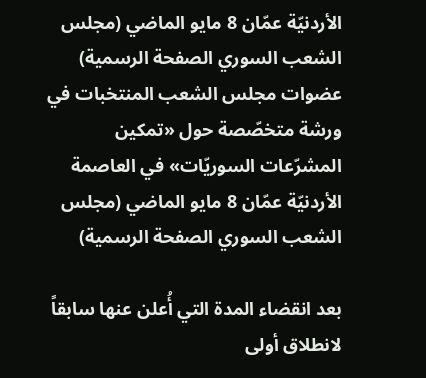الأردنيّة عمّان 8 مايو الماضي (مجلس الشعب السوري الصفحة الرسمية)
عضوات مجلس الشعب المنتخبات في ورشة متخصّصة حول «تمكين المشرّعات السوريّات» في العاصمة الأردنيّة عمّان 8 مايو الماضي (مجلس الشعب السوري الصفحة الرسمية)

بعد انقضاء المدة التي أُعلن عنها سابقاً لانطلاق أولى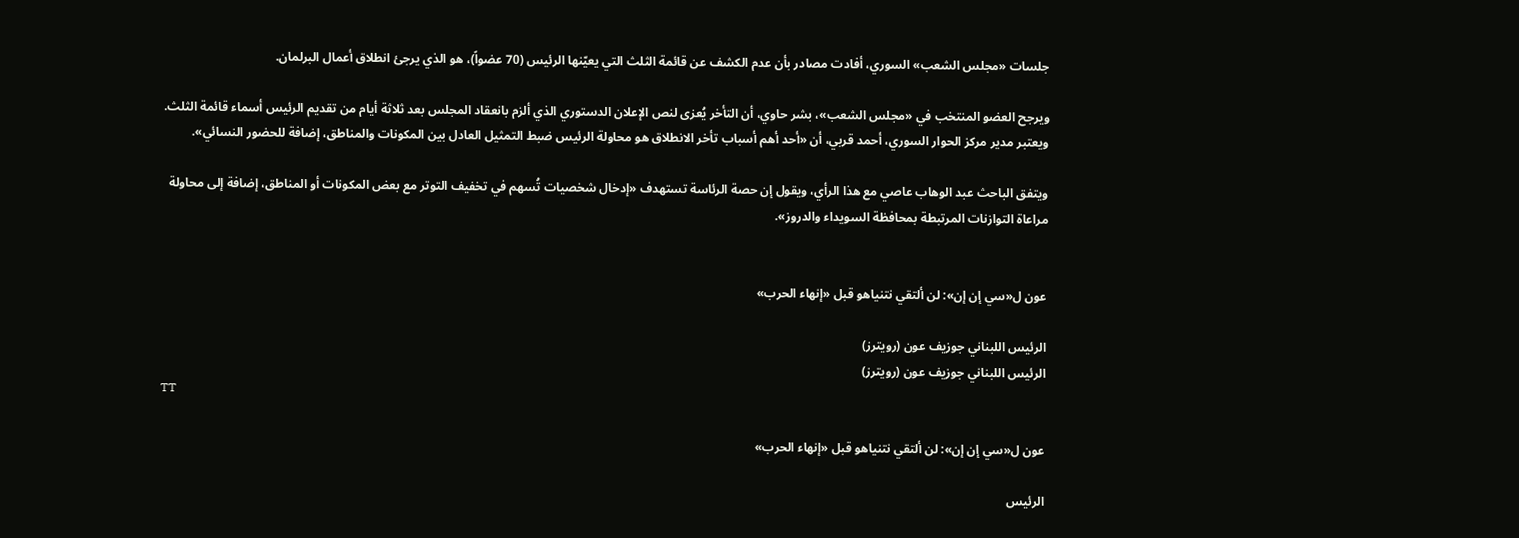جلسات «مجلس الشعب» السوري، أفادت مصادر بأن عدم الكشف عن قائمة الثلث التي يعيّنها الرئيس (70 عضواً)، هو الذي يرجئ انطلاق أعمال البرلمان.

ويرجح العضو المنتخب في «مجلس الشعب»، بشر حاوي، أن التأخر يُعزى لنص الإعلان الدستوري الذي ألزم بانعقاد المجلس بعد ثلاثة أيام من تقديم الرئيس أسماء قائمة الثلث. ويعتبر مدير مركز الحوار السوري، أحمد قربي، أن «أحد أهم أسباب تأخر الانطلاق هو محاولة الرئيس ضبط التمثيل العادل بين المكونات والمناطق، إضافة للحضور النسائي».

ويتفق الباحث عبد الوهاب عاصي مع هذا الرأي، ويقول إن حصة الرئاسة تستهدف «إدخال شخصيات تُسهم في تخفيف التوتر مع بعض المكونات أو المناطق، إضافة إلى محاولة مراعاة التوازنات المرتبطة بمحافظة السويداء والدروز».


عون ل«سي إن إن»: لن ألتقي نتنياهو قبل «إنهاء الحرب»

الرئيس اللبناني جوزيف عون (رويترز)
الرئيس اللبناني جوزيف عون (رويترز)
TT

عون ل«سي إن إن»: لن ألتقي نتنياهو قبل «إنهاء الحرب»

الرئيس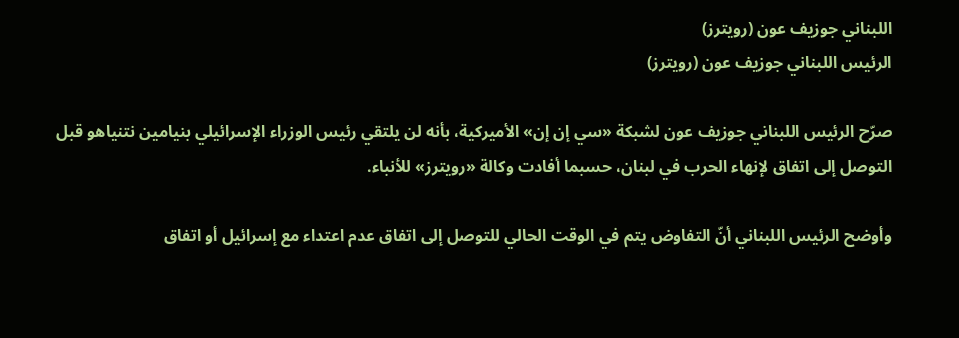اللبناني جوزيف عون (رويترز)
الرئيس اللبناني جوزيف عون (رويترز)

صرّح الرئيس اللبناني جوزيف عون لشبكة «سي إن إن» الأميركية، بأنه لن يلتقي رئيس الوزراء الإسرائيلي بنيامين نتنياهو قبل التوصل إلى اتفاق لإنهاء الحرب في لبنان، حسبما أفادت وكالة «رويترز» للأنباء.

وأوضح الرئيس اللبناني أنّ التفاوض يتم في الوقت الحالي للتوصل إلى اتفاق عدم اعتداء مع إسرائيل أو اتفاق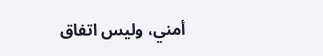أمني، وليس اتفاق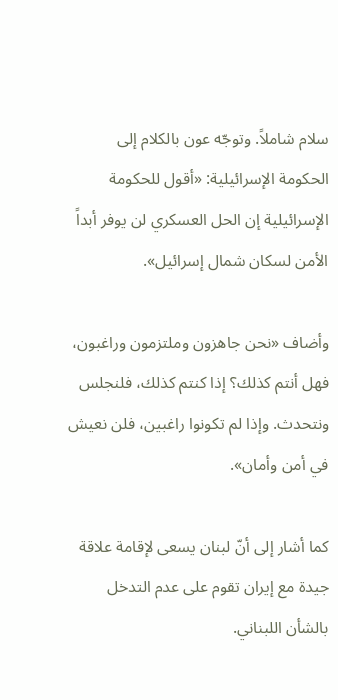سلام شاملاً. وتوجّه عون بالكلام إلى الحكومة الإسرائيلية: «أقول للحكومة الإسرائيلية إن الحل العسكري لن يوفر أبداً الأمن لسكان شمال إسرائيل».

وأضاف «نحن جاهزون وملتزمون وراغبون، فهل أنتم كذلك؟ إذا كنتم كذلك، فلنجلس ونتحدث. وإذا ‌لم ‌تكونوا راغبين، ‌فلن نعيش في ‌أمن وأمان».

كما أشار إلى أنّ لبنان يسعى لإقامة علاقة جيدة مع إيران تقوم على عدم التدخل بالشأن اللبناني.